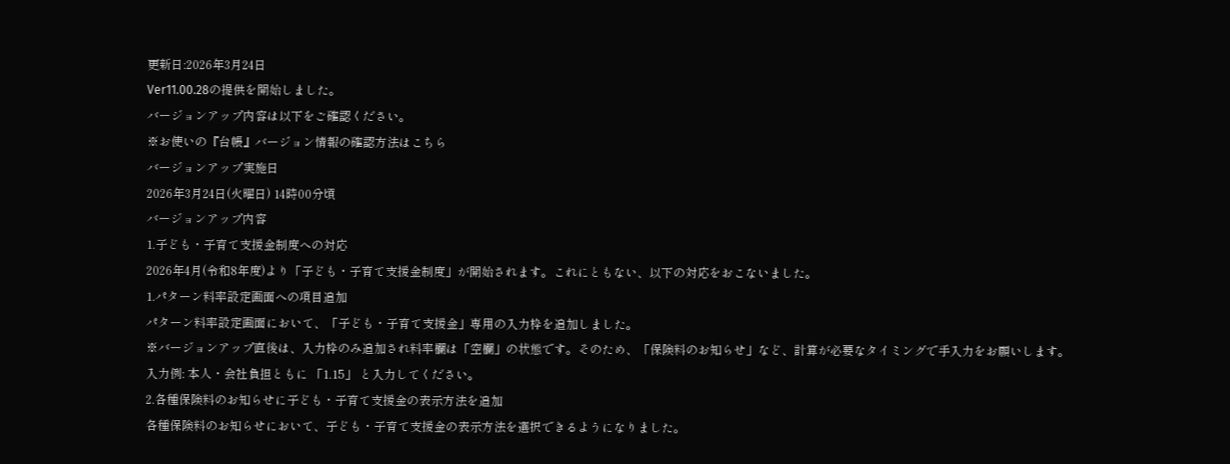更新日:2026年3月24日
Ver11.00.28の提供を開始しました。
バージョンアップ内容は以下をご確認ください。
※お使いの『台帳』バージョン情報の確認方法はこちら
バージョンアップ実施日
2026年3月24日(火曜日) 14時00分頃
バージョンアップ内容
1.子ども・子育て支援金制度への対応
2026年4月(令和8年度)より「子ども・子育て支援金制度」が開始されます。これにともない、以下の対応をおこないました。
1.パターン料率設定画面への項目追加
パターン料率設定画面において、「子ども・子育て支援金」専用の入力枠を追加しました。
※バージョンアップ直後は、入力枠のみ追加され料率欄は「空欄」の状態です。そのため、「保険料のお知らせ」など、計算が必要なタイミングで手入力をお願いします。
入力例: 本人・会社負担ともに 「1.15」 と入力してください。
2.各種保険料のお知らせに子ども・子育て支援金の表示方法を追加
各種保険料のお知らせにおいて、子ども・子育て支援金の表示方法を選択できるようになりました。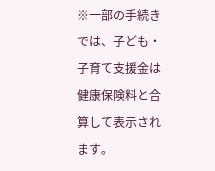※一部の手続きでは、子ども・子育て支援金は健康保険料と合算して表示されます。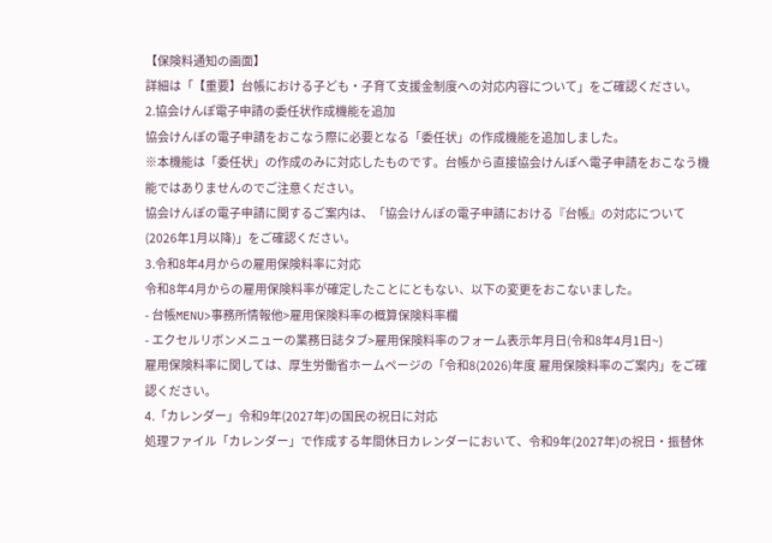【保険料通知の画面】
詳細は「【重要】台帳における子ども・子育て支援金制度への対応内容について」をご確認ください。
2.協会けんぽ電子申請の委任状作成機能を追加
協会けんぽの電子申請をおこなう際に必要となる「委任状」の作成機能を追加しました。
※本機能は「委任状」の作成のみに対応したものです。台帳から直接協会けんぽへ電子申請をおこなう機能ではありませんのでご注意ください。
協会けんぽの電子申請に関するご案内は、「協会けんぽの電子申請における『台帳』の対応について(2026年1月以降)」をご確認ください。
3.令和8年4月からの雇用保険料率に対応
令和8年4月からの雇用保険料率が確定したことにともない、以下の変更をおこないました。
- 台帳MENU>事務所情報他>雇用保険料率の概算保険料率欄
- エクセルリボンメニューの業務日誌タブ>雇用保険料率のフォーム表示年月日(令和8年4月1日~)
雇用保険料率に関しては、厚生労働省ホームページの「令和8(2026)年度 雇用保険料率のご案内」をご確認ください。
4.「カレンダー」令和9年(2027年)の国民の祝日に対応
処理ファイル「カレンダー」で作成する年間休日カレンダーにおいて、令和9年(2027年)の祝日・振替休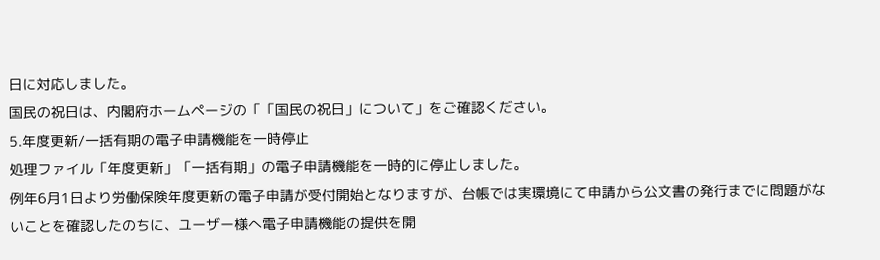日に対応しました。
国民の祝日は、内閣府ホームページの「「国民の祝日」について」をご確認ください。
5.年度更新/一括有期の電子申請機能を一時停止
処理ファイル「年度更新」「一括有期」の電子申請機能を一時的に停止しました。
例年6月1日より労働保険年度更新の電子申請が受付開始となりますが、台帳では実環境にて申請から公文書の発行までに問題がないことを確認したのちに、ユーザー様へ電子申請機能の提供を開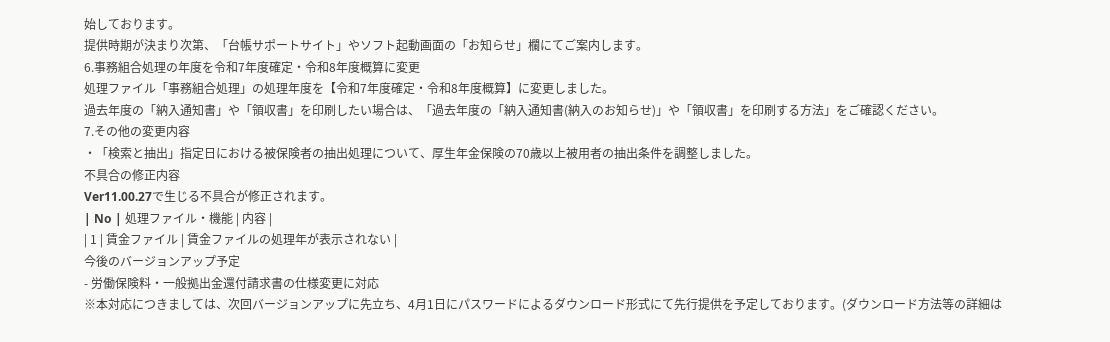始しております。
提供時期が決まり次第、「台帳サポートサイト」やソフト起動画面の「お知らせ」欄にてご案内します。
6.事務組合処理の年度を令和7年度確定・令和8年度概算に変更
処理ファイル「事務組合処理」の処理年度を【令和7年度確定・令和8年度概算】に変更しました。
過去年度の「納入通知書」や「領収書」を印刷したい場合は、「過去年度の「納入通知書(納入のお知らせ)」や「領収書」を印刷する方法」をご確認ください。
7.その他の変更内容
・「検索と抽出」指定日における被保険者の抽出処理について、厚生年金保険の70歳以上被用者の抽出条件を調整しました。
不具合の修正内容
Ver11.00.27で生じる不具合が修正されます。
| No | 処理ファイル・機能 | 内容 |
| 1 | 賃金ファイル | 賃金ファイルの処理年が表示されない |
今後のバージョンアップ予定
- 労働保険料・一般拠出金還付請求書の仕様変更に対応
※本対応につきましては、次回バージョンアップに先立ち、4月1日にパスワードによるダウンロード形式にて先行提供を予定しております。(ダウンロード方法等の詳細は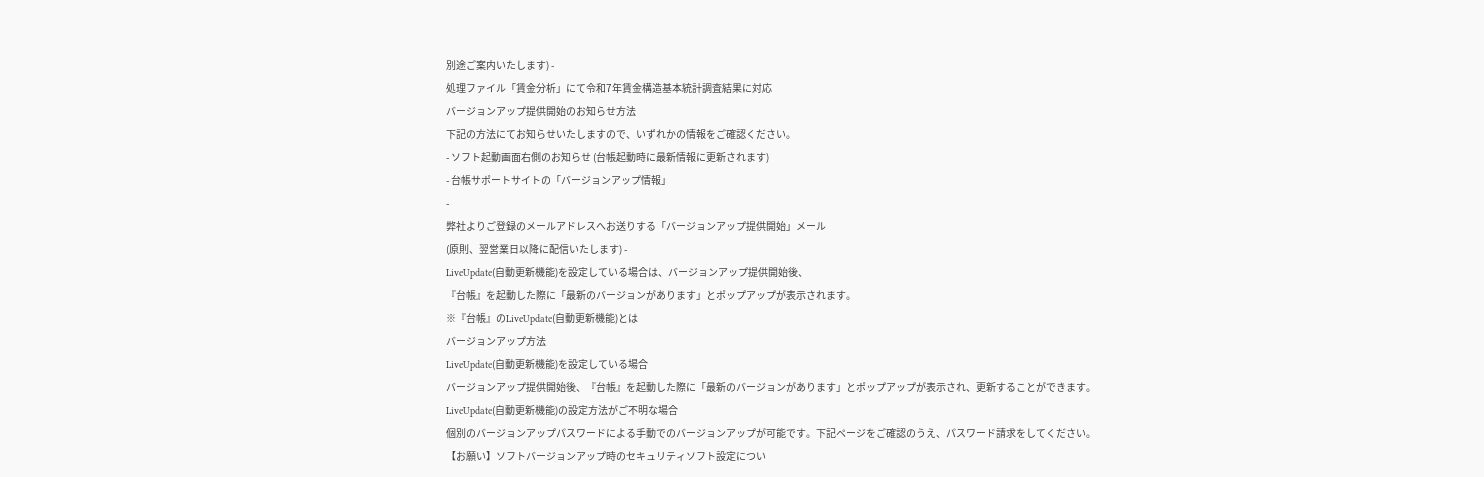別途ご案内いたします) -
処理ファイル「賃金分析」にて令和7年賃金構造基本統計調査結果に対応
バージョンアップ提供開始のお知らせ方法
下記の方法にてお知らせいたしますので、いずれかの情報をご確認ください。
- ソフト起動画面右側のお知らせ (台帳起動時に最新情報に更新されます)
- 台帳サポートサイトの「バージョンアップ情報」
-
弊社よりご登録のメールアドレスへお送りする「バージョンアップ提供開始」メール
(原則、翌営業日以降に配信いたします) -
LiveUpdate(自動更新機能)を設定している場合は、バージョンアップ提供開始後、
『台帳』を起動した際に「最新のバージョンがあります」とポップアップが表示されます。
※『台帳』のLiveUpdate(自動更新機能)とは
バージョンアップ方法
LiveUpdate(自動更新機能)を設定している場合
バージョンアップ提供開始後、『台帳』を起動した際に「最新のバージョンがあります」とポップアップが表示され、更新することができます。
LiveUpdate(自動更新機能)の設定方法がご不明な場合
個別のバージョンアップパスワードによる手動でのバージョンアップが可能です。下記ページをご確認のうえ、パスワード請求をしてください。
【お願い】ソフトバージョンアップ時のセキュリティソフト設定につい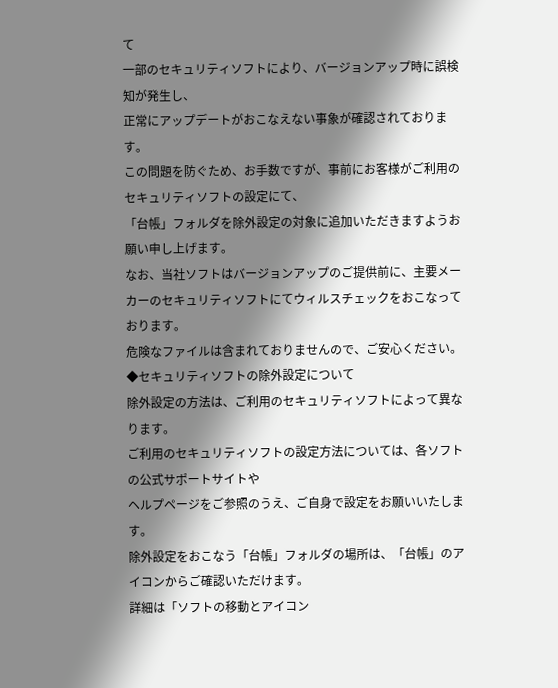て
一部のセキュリティソフトにより、バージョンアップ時に誤検知が発生し、
正常にアップデートがおこなえない事象が確認されております。
この問題を防ぐため、お手数ですが、事前にお客様がご利用のセキュリティソフトの設定にて、
「台帳」フォルダを除外設定の対象に追加いただきますようお願い申し上げます。
なお、当社ソフトはバージョンアップのご提供前に、主要メーカーのセキュリティソフトにてウィルスチェックをおこなっております。
危険なファイルは含まれておりませんので、ご安心ください。
◆セキュリティソフトの除外設定について
除外設定の方法は、ご利用のセキュリティソフトによって異なります。
ご利用のセキュリティソフトの設定方法については、各ソフトの公式サポートサイトや
ヘルプページをご参照のうえ、ご自身で設定をお願いいたします。
除外設定をおこなう「台帳」フォルダの場所は、「台帳」のアイコンからご確認いただけます。
詳細は「ソフトの移動とアイコン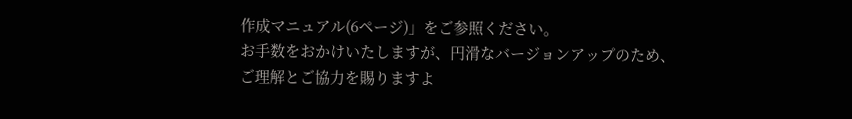作成マニュアル(6ページ)」をご参照ください。
お手数をおかけいたしますが、円滑なバージョンアップのため、
ご理解とご協力を賜りますよ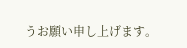うお願い申し上げます。